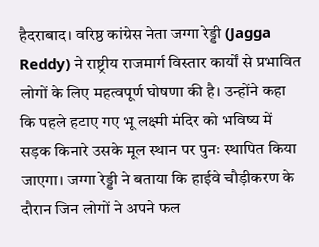हैदराबाद। वरिष्ठ कांग्रेस नेता जग्गा रेड्डी (Jagga Reddy) ने राष्ट्रीय राजमार्ग विस्तार कार्यों से प्रभावित लोगों के लिए महत्वपूर्ण घोषणा की है। उन्होंने कहा कि पहले हटाए गए भू लक्ष्मी मंदिर को भविष्य में सड़क किनारे उसके मूल स्थान पर पुनः स्थापित किया जाएगा। जग्गा रेड्डी ने बताया कि हाईवे चौड़ीकरण के दौरान जिन लोगों ने अपने फल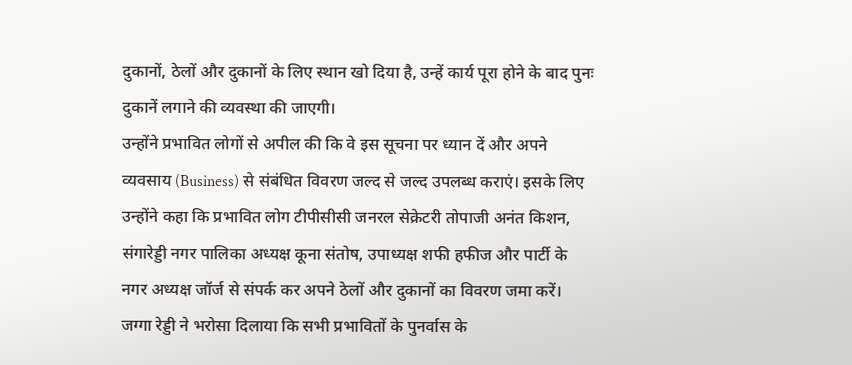दुकानों, ठेलों और दुकानों के लिए स्थान खो दिया है, उन्हें कार्य पूरा होने के बाद पुनः दुकानें लगाने की व्यवस्था की जाएगी।
उन्होंने प्रभावित लोगों से अपील की कि वे इस सूचना पर ध्यान दें और अपने व्यवसाय (Business) से संबंधित विवरण जल्द से जल्द उपलब्ध कराएं। इसके लिए उन्होंने कहा कि प्रभावित लोग टीपीसीसी जनरल सेक्रेटरी तोपाजी अनंत किशन, संगारेड्डी नगर पालिका अध्यक्ष कूना संतोष, उपाध्यक्ष शफी हफीज और पार्टी के नगर अध्यक्ष जॉर्ज से संपर्क कर अपने ठेलों और दुकानों का विवरण जमा करें। जग्गा रेड्डी ने भरोसा दिलाया कि सभी प्रभावितों के पुनर्वास के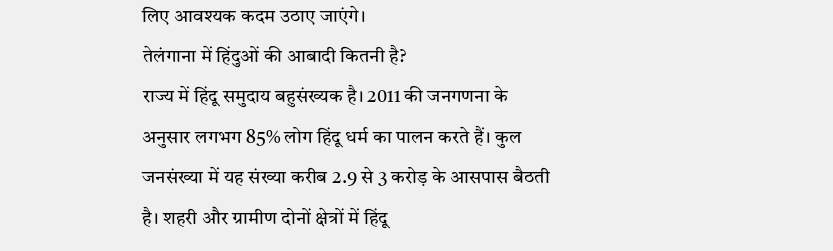लिए आवश्यक कदम उठाए जाएंगे।
तेलंगाना में हिंदुओं की आबादी कितनी है?
राज्य में हिंदू समुदाय बहुसंख्यक है। 2011 की जनगणना के अनुसार लगभग 85% लोग हिंदू धर्म का पालन करते हैं। कुल जनसंख्या में यह संख्या करीब 2.9 से 3 करोड़ के आसपास बैठती है। शहरी और ग्रामीण दोनों क्षेत्रों में हिंदू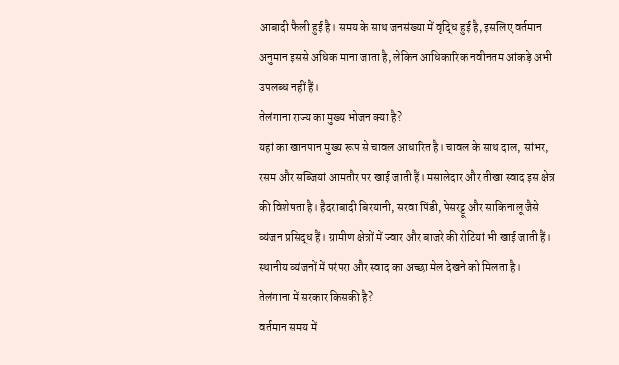आबादी फैली हुई है। समय के साथ जनसंख्या में वृद्धि हुई है, इसलिए वर्तमान अनुमान इससे अधिक माना जाता है, लेकिन आधिकारिक नवीनतम आंकड़े अभी उपलब्ध नहीं हैं।
तेलंगाना राज्य का मुख्य भोजन क्या है?
यहां का खानपान मुख्य रूप से चावल आधारित है। चावल के साथ दाल, सांभर, रसम और सब्जियां आमतौर पर खाई जाती हैं। मसालेदार और तीखा स्वाद इस क्षेत्र की विशेषता है। हैदराबादी बिरयानी, सरवा पिंडी, पेसरट्टू और साकिनालू जैसे व्यंजन प्रसिद्ध हैं। ग्रामीण क्षेत्रों में ज्वार और बाजरे की रोटियां भी खाई जाती हैं। स्थानीय व्यंजनों में परंपरा और स्वाद का अच्छा मेल देखने को मिलता है।
तेलंगाना में सरकार किसकी है?
वर्तमान समय में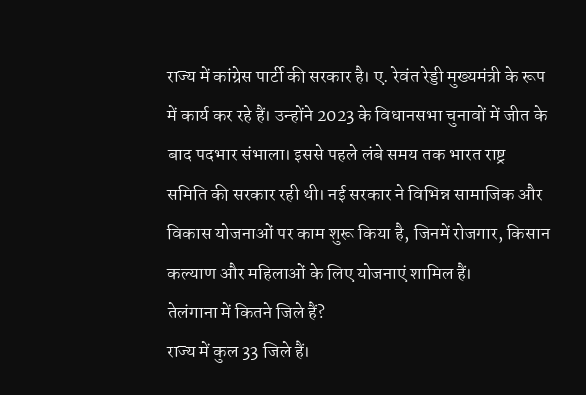राज्य में कांग्रेस पार्टी की सरकार है। ए. रेवंत रेड्डी मुख्यमंत्री के रूप में कार्य कर रहे हैं। उन्होंने 2023 के विधानसभा चुनावों में जीत के बाद पदभार संभाला। इससे पहले लंबे समय तक भारत राष्ट्र समिति की सरकार रही थी। नई सरकार ने विभिन्न सामाजिक और विकास योजनाओं पर काम शुरू किया है, जिनमें रोजगार, किसान कल्याण और महिलाओं के लिए योजनाएं शामिल हैं।
तेलंगाना में कितने जिले हैं?
राज्य में कुल 33 जिले हैं।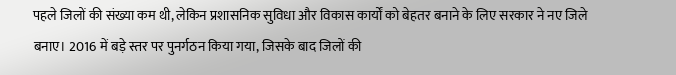पहले जिलों की संख्या कम थी, लेकिन प्रशासनिक सुविधा और विकास कार्यों को बेहतर बनाने के लिए सरकार ने नए जिले बनाए। 2016 में बड़े स्तर पर पुनर्गठन किया गया, जिसके बाद जिलों की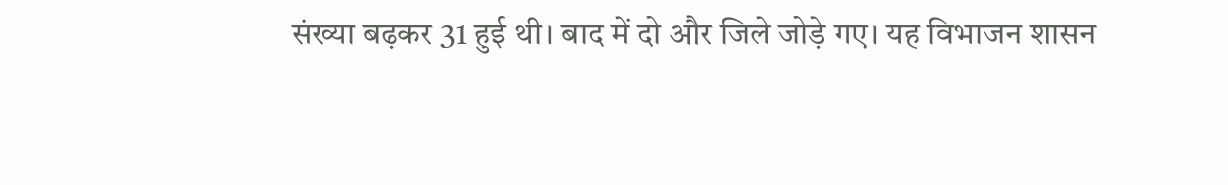संख्या बढ़कर 31 हुई थी। बाद में दो और जिले जोड़े गए। यह विभाजन शासन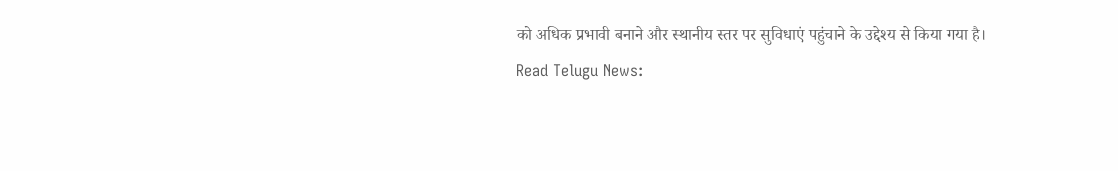को अधिक प्रभावी बनाने और स्थानीय स्तर पर सुविधाएं पहुंचाने के उद्देश्य से किया गया है।
Read Telugu News: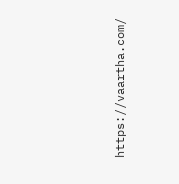https://vaartha.com/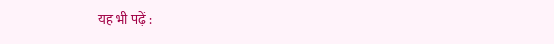यह भी पढ़ें :